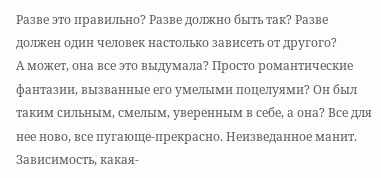Разве это правильно? Разве должно быть так? Разве должен один человек настолько зависеть от другого?
А может, она все это выдумала? Просто романтические фантазии, вызванные его умелыми поцелуями? Он был таким сильным, смелым, уверенным в себе, а она? Все для нее ново, все пугающе-прекрасно. Неизведанное манит.
Зависимость, какая-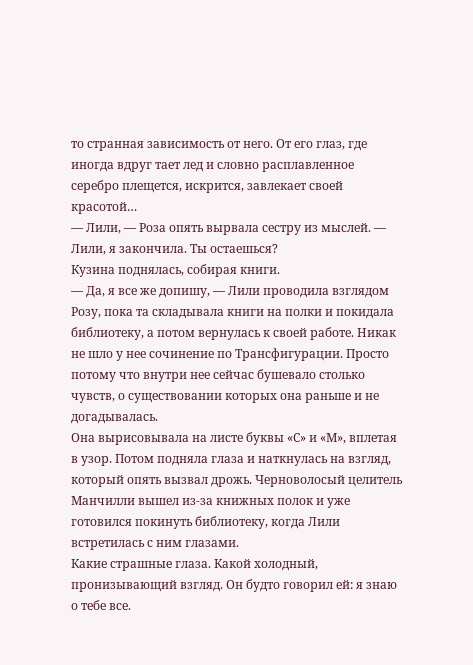то странная зависимость от него. От его глаз, где иногда вдруг тает лед и словно расплавленное серебро плещется, искрится, завлекает своей красотой…
— Лили, — Роза опять вырвала сестру из мыслей. — Лили, я закончила. Ты остаешься?
Кузина поднялась, собирая книги.
— Да, я все же допишу, — Лили проводила взглядом Розу, пока та складывала книги на полки и покидала библиотеку, а потом вернулась к своей работе. Никак не шло у нее сочинение по Трансфигурации. Просто потому что внутри нее сейчас бушевало столько чувств, о существовании которых она раньше и не догадывалась.
Она вырисовывала на листе буквы «С» и «М», вплетая в узор. Потом подняла глаза и наткнулась на взгляд, который опять вызвал дрожь. Черноволосый целитель Манчилли вышел из-за книжных полок и уже готовился покинуть библиотеку, когда Лили встретилась с ним глазами.
Какие страшные глаза. Какой холодный, пронизывающий взгляд. Он будто говорил ей: я знаю о тебе все.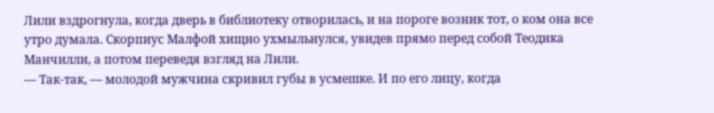Лили вздрогнула, когда дверь в библиотеку отворилась, и на пороге возник тот, о ком она все утро думала. Скорпиус Малфой хищно ухмыльнулся, увидев прямо перед собой Теодика Манчилли, а потом переведя взгляд на Лили.
— Так-так, — молодой мужчина скривил губы в усмешке. И по его лицу, когда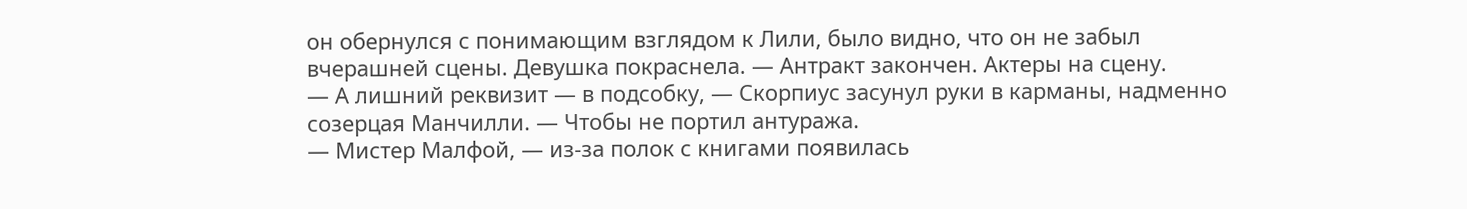он обернулся с понимающим взглядом к Лили, было видно, что он не забыл вчерашней сцены. Девушка покраснела. — Антракт закончен. Актеры на сцену.
— А лишний реквизит — в подсобку, — Скорпиус засунул руки в карманы, надменно созерцая Манчилли. — Чтобы не портил антуража.
— Мистер Малфой, — из-за полок с книгами появилась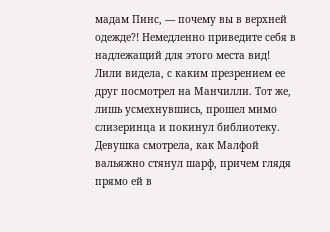мадам Пинс, — почему вы в верхней одежде?! Немедленно приведите себя в надлежащий для этого места вид!
Лили видела, с каким презрением ее друг посмотрел на Манчилли. Тот же, лишь усмехнувшись, прошел мимо слизеринца и покинул библиотеку.
Девушка смотрела, как Малфой вальяжно стянул шарф, причем глядя прямо ей в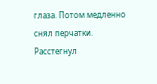глаза. Потом медленно снял перчатки. Расстегнул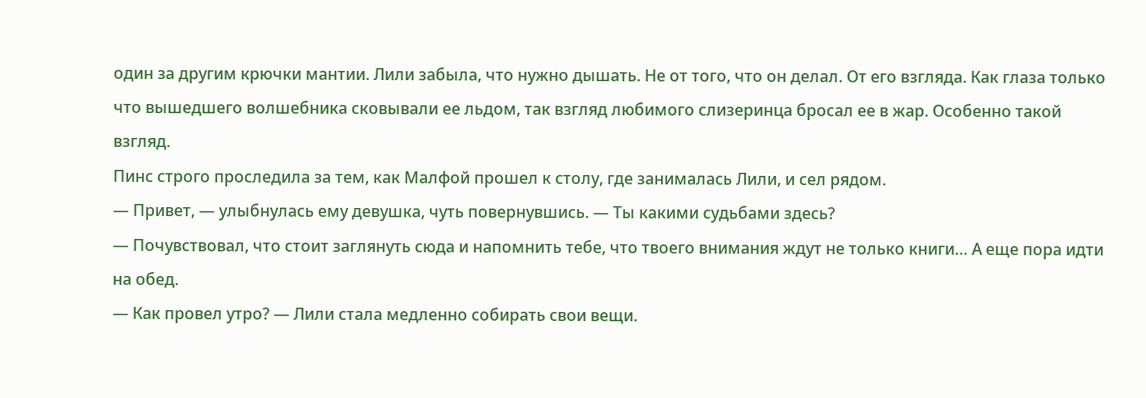один за другим крючки мантии. Лили забыла, что нужно дышать. Не от того, что он делал. От его взгляда. Как глаза только что вышедшего волшебника сковывали ее льдом, так взгляд любимого слизеринца бросал ее в жар. Особенно такой взгляд.
Пинс строго проследила за тем, как Малфой прошел к столу, где занималась Лили, и сел рядом.
— Привет, — улыбнулась ему девушка, чуть повернувшись. — Ты какими судьбами здесь?
— Почувствовал, что стоит заглянуть сюда и напомнить тебе, что твоего внимания ждут не только книги… А еще пора идти на обед.
— Как провел утро? — Лили стала медленно собирать свои вещи.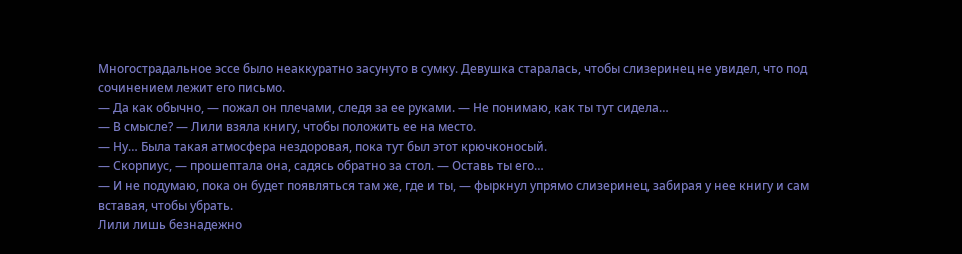Многострадальное эссе было неаккуратно засунуто в сумку. Девушка старалась, чтобы слизеринец не увидел, что под сочинением лежит его письмо.
— Да как обычно, — пожал он плечами, следя за ее руками. — Не понимаю, как ты тут сидела…
— В смысле? — Лили взяла книгу, чтобы положить ее на место.
— Ну… Была такая атмосфера нездоровая, пока тут был этот крючконосый.
— Скорпиус, — прошептала она, садясь обратно за стол. — Оставь ты его…
— И не подумаю, пока он будет появляться там же, где и ты, — фыркнул упрямо слизеринец, забирая у нее книгу и сам вставая, чтобы убрать.
Лили лишь безнадежно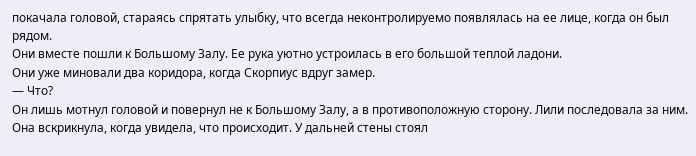покачала головой, стараясь спрятать улыбку, что всегда неконтролируемо появлялась на ее лице, когда он был рядом.
Они вместе пошли к Большому Залу. Ее рука уютно устроилась в его большой теплой ладони.
Они уже миновали два коридора, когда Скорпиус вдруг замер.
— Что?
Он лишь мотнул головой и повернул не к Большому Залу, а в противоположную сторону. Лили последовала за ним.
Она вскрикнула, когда увидела, что происходит. У дальней стены стоял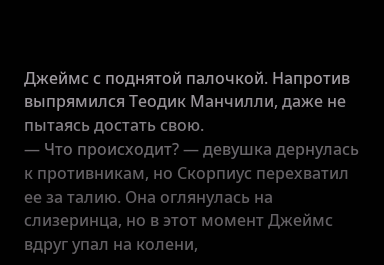Джеймс с поднятой палочкой. Напротив выпрямился Теодик Манчилли, даже не пытаясь достать свою.
— Что происходит? — девушка дернулась к противникам, но Скорпиус перехватил ее за талию. Она оглянулась на слизеринца, но в этот момент Джеймс вдруг упал на колени,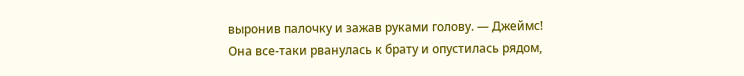выронив палочку и зажав руками голову. — Джеймс!
Она все-таки рванулась к брату и опустилась рядом,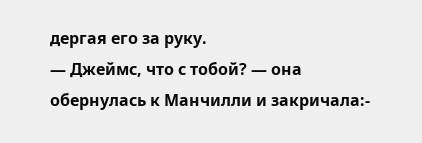дергая его за руку.
— Джеймс, что с тобой? — она обернулась к Манчилли и закричала:-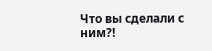Что вы сделали с ним?!